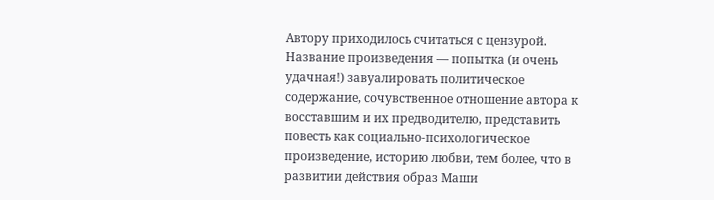Автору приходилось считаться с цензурой. Название произведения — попытка (и очень удачная!) завуалировать политическое содержание, сочувственное отношение автора к восставшим и их предводителю, представить повесть как социально-психологическое произведение, историю любви, тем более, что в развитии действия образ Маши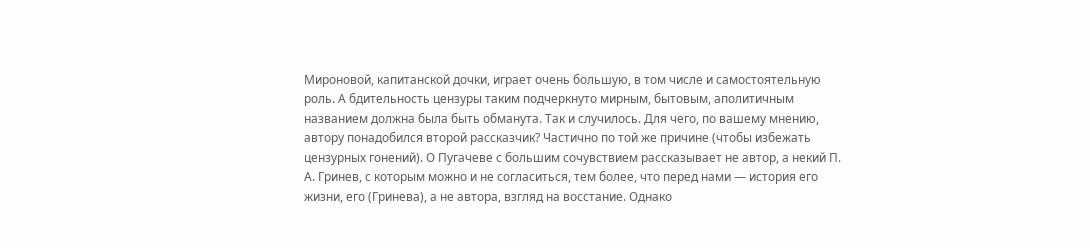Мироновой, капитанской дочки, играет очень большую, в том числе и самостоятельную роль. А бдительность цензуры таким подчеркнуто мирным, бытовым, аполитичным названием должна была быть обманута. Так и случилось. Для чего, по вашему мнению, автору понадобился второй рассказчик? Частично по той же причине (чтобы избежать цензурных гонений). О Пугачеве с большим сочувствием рассказывает не автор, а некий П. А. Гринев, с которым можно и не согласиться, тем более, что перед нами — история его жизни, его (Гринева), а не автора, взгляд на восстание. Однако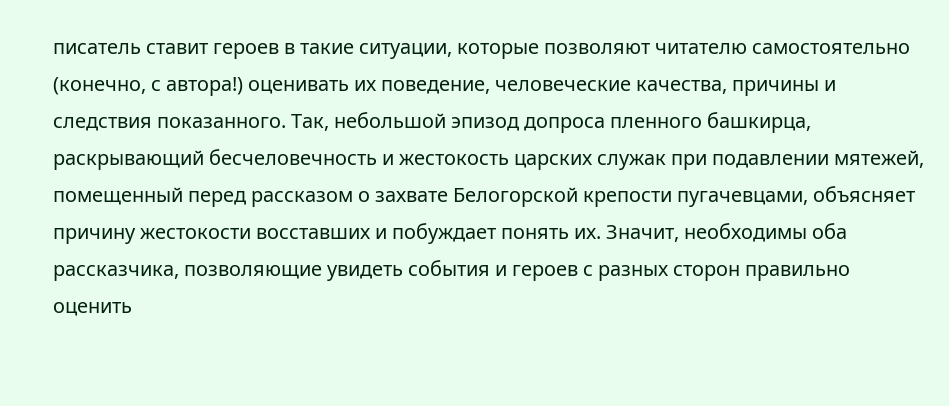писатель ставит героев в такие ситуации, которые позволяют читателю самостоятельно (конечно, с автора!) оценивать их поведение, человеческие качества, причины и следствия показанного. Так, небольшой эпизод допроса пленного башкирца, раскрывающий бесчеловечность и жестокость царских служак при подавлении мятежей, помещенный перед рассказом о захвате Белогорской крепости пугачевцами, объясняет причину жестокости восставших и побуждает понять их. Значит, необходимы оба рассказчика, позволяющие увидеть события и героев с разных сторон правильно оценить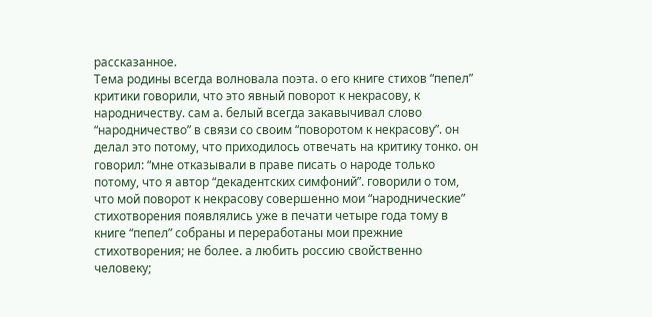рассказанное.
Тема родины всегда волновала поэта. о его книге стихов “пепел” критики говорили, что это явный поворот к некрасову, к народничеству. сам а. белый всегда закавычивал слово “народничество” в связи со своим “поворотом к некрасову”. он делал это потому, что приходилось отвечать на критику тонко. он говорил: “мне отказывали в праве писать о народе только потому, что я автор “декадентских симфоний”. говорили о том, что мой поворот к некрасову совершенно мои “народнические” стихотворения появлялись уже в печати четыре года тому в книге “пепел” собраны и переработаны мои прежние стихотворения; не более. а любить россию свойственно человеку;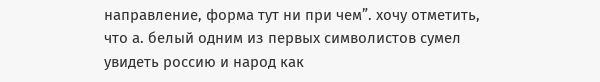направление, форма тут ни при чем”. хочу отметить, что а. белый одним из первых символистов сумел увидеть россию и народ как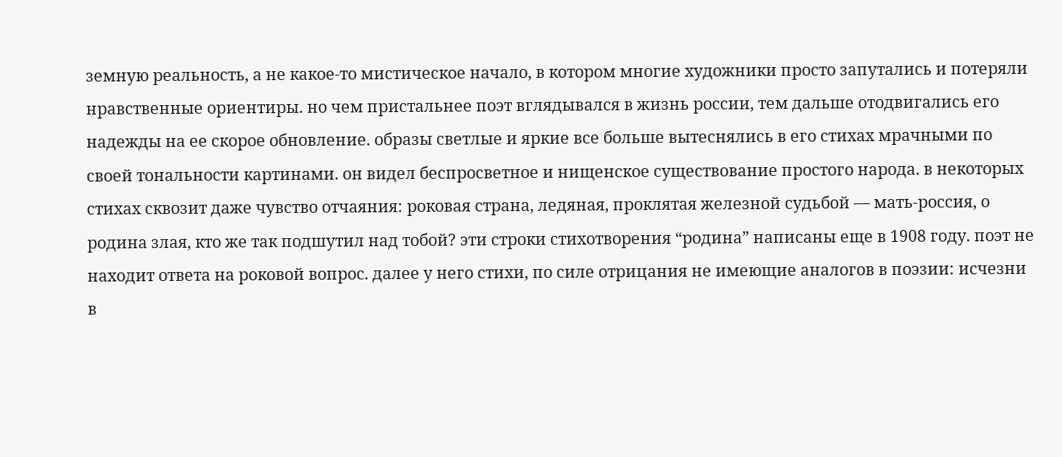земную реальность, а не какое-то мистическое начало, в котором многие художники просто запутались и потеряли нравственные ориентиры. но чем пристальнее поэт вглядывался в жизнь россии, тем дальше отодвигались его надежды на ее скорое обновление. образы светлые и яркие все больше вытеснялись в его стихах мрачными по своей тональности картинами. он видел беспросветное и нищенское существование простого народа. в некоторых стихах сквозит даже чувство отчаяния: роковая страна, ледяная, проклятая железной судьбой — мать-россия, о родина злая, кто же так подшутил над тобой? эти строки стихотворения “родина” написаны еще в 1908 году. поэт не находит ответа на роковой вопрос. далее у него стихи, по силе отрицания не имеющие аналогов в поэзии: исчезни в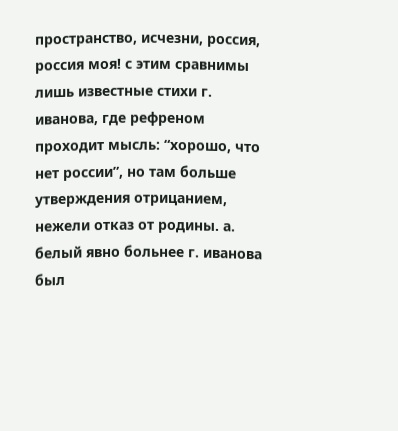пространство, исчезни, россия, россия моя! с этим сравнимы лишь известные стихи г. иванова, где рефреном проходит мысль: “хорошо, что нет россии”, но там больше утверждения отрицанием, нежели отказ от родины. а. белый явно больнее г. иванова был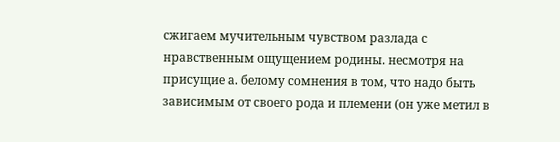сжигаем мучительным чувством разлада с нравственным ощущением родины. несмотря на присущие а. белому сомнения в том, что надо быть зависимым от своего рода и племени (он уже метил в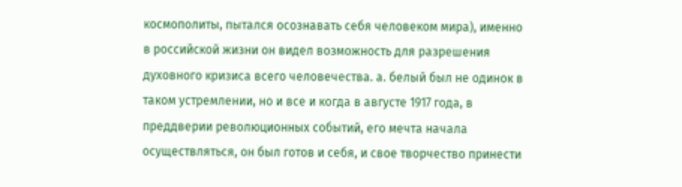космополиты, пытался осознавать себя человеком мира), именно в российской жизни он видел возможность для разрешения духовного кризиса всего человечества. а. белый был не одинок в таком устремлении, но и все и когда в августе 1917 года, в преддверии революционных событий, его мечта начала осуществляться, он был готов и себя, и свое творчество принести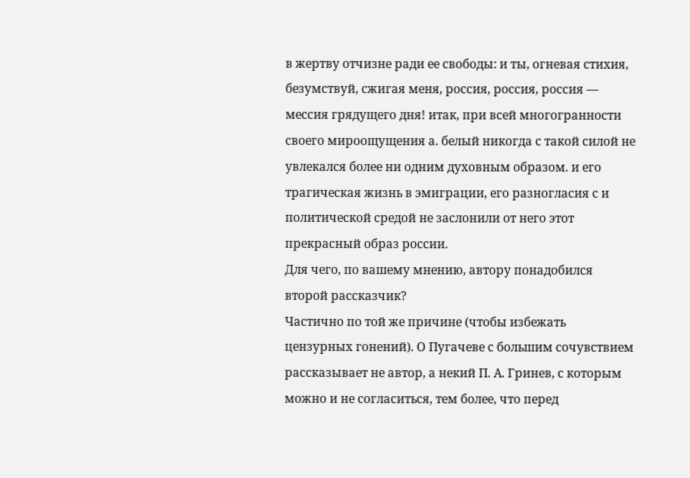в жертву отчизне ради ее свободы: и ты, огневая стихия, безумствуй, сжигая меня, россия, россия, россия — мессия грядущего дня! итак, при всей многогранности своего мироощущения а. белый никогда с такой силой не увлекался более ни одним духовным образом. и его трагическая жизнь в эмиграции, его разногласия с и политической средой не заслонили от него этот прекрасный образ россии.
Для чего, по вашему мнению, автору понадобился второй рассказчик?
Частично по той же причине (чтобы избежать цензурных гонений). О Пугачеве с большим сочувствием рассказывает не автор, а некий П. А. Гринев, с которым можно и не согласиться, тем более, что перед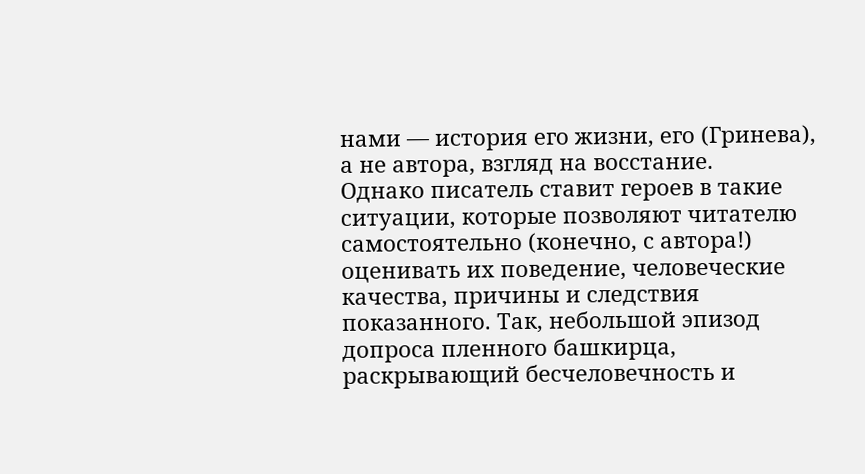нами — история его жизни, его (Гринева), а не автора, взгляд на восстание.
Однако писатель ставит героев в такие ситуации, которые позволяют читателю самостоятельно (конечно, с автора!) оценивать их поведение, человеческие качества, причины и следствия показанного. Так, небольшой эпизод допроса пленного башкирца, раскрывающий бесчеловечность и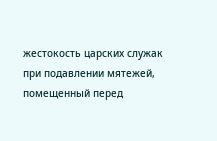жестокость царских служак при подавлении мятежей, помещенный перед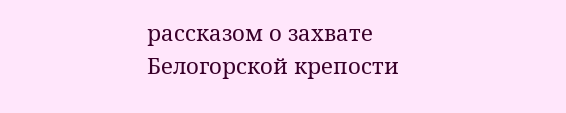рассказом о захвате Белогорской крепости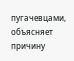пугачевцами, объясняет причину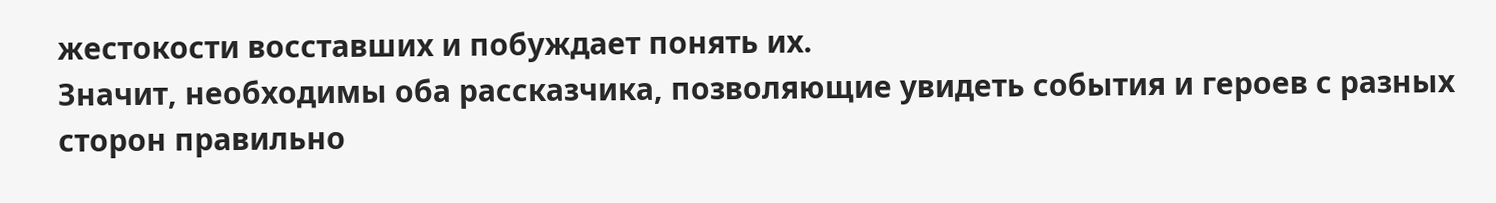жестокости восставших и побуждает понять их.
Значит, необходимы оба рассказчика, позволяющие увидеть события и героев с разных сторон правильно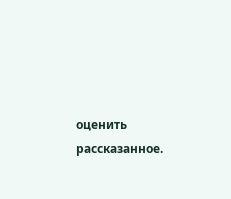оценить рассказанное.